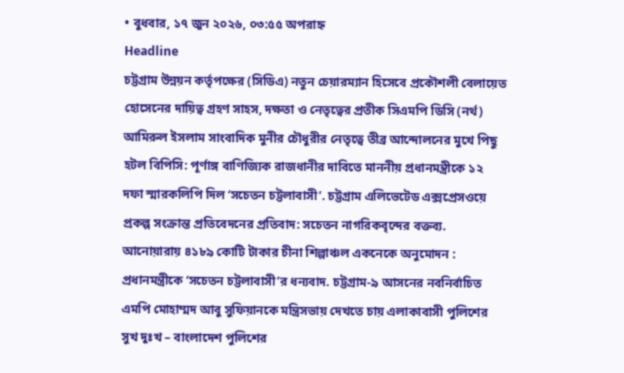• বুধবার, ১৭ জুন ২০২৬, ০৩:৫৫ অপরাহ্ন
Headline
চট্টগ্রাম উন্নয়ন কর্তৃপক্ষের (সিডিএ) নতুন চেয়ারম্যান হিসেবে প্রকৌশলী বেলায়েত হোসেনের দায়িত্ব গ্রহণ সাহস, দক্ষতা ও নেতৃত্বের প্রতীক সিএমপি ডিসি (নর্থ) আমিরুল ইসলাম সাংবাদিক মুনীর চৌধুরীর নেতৃত্বে তীব্র আন্দোলনের মুখে পিছু হটল বিপিসি: পূর্ণাঙ্গ বাণিজ্যিক রাজধানীর দাবিতে মাননীয় প্রধানমন্ত্রীকে ১২ দফা স্মারকলিপি দিল ‘সচেতন চট্টলাবাসী’. চট্টগ্রাম এলিভেটেড এক্সপ্রেসওয়ে প্রকল্প সংক্রান্ত প্রতিবেদনের প্রতিবাদ: সচেতন নাগরিকবৃন্দের বক্তব্য. আনোয়ারায় ৪১৮৯ কোটি টাকার চীনা শিল্পাঞ্চল একনেকে অনুমোদন : প্রধানমন্ত্রীকে ‘সচেতন চট্টলাবাসী’র ধন্যবাদ. চট্টগ্রাম-৯ আসনের নবনির্বাচিত এমপি মোহাম্মদ আবু সুফিয়ানকে মন্ত্রিসভায় দেখতে চায় এলাকাবাসী পুলিশের সুখ দুঃখ – বাংলাদেশ পুলিশের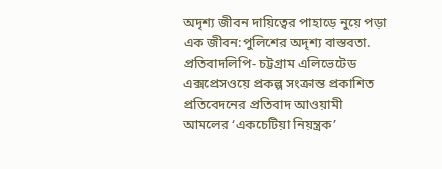অদৃশ্য জীবন দায়িত্বের পাহাড়ে নুয়ে পড়া এক জীবন:পুলিশের অদৃশ্য বাস্তবতা. প্রতিবাদলিপি- চট্টগ্রাম এলিভেটেড এক্সপ্রেসওয়ে প্রকল্প সংক্রান্ত প্রকাশিত প্রতিবেদনের প্রতিবাদ আওয়ামী আমলের ‘একচেটিয়া নিয়ন্ত্রক’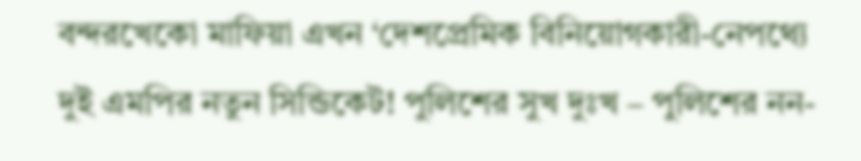বন্দরখেকো মাফিয়া এখন ‘দেশপ্রেমিক বিনিয়োগকারী-নেপথ্যে দুই এমপির নতুন সিন্ডিকেট! পুলিশের সুখ দুঃখ – পুলিশের নন-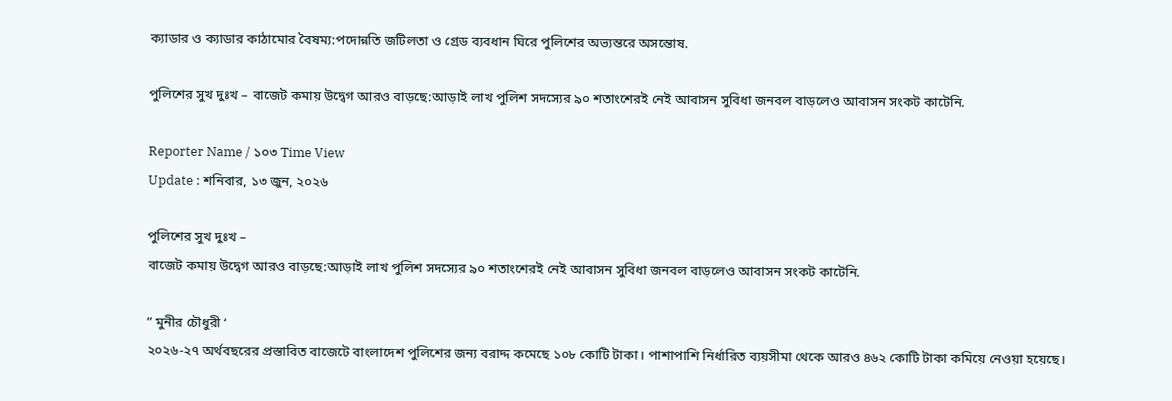ক্যাডার ও ক্যাডার কাঠামোর বৈষম্য:পদোন্নতি জটিলতা ও গ্রেড ব্যবধান ঘিরে পুলিশের অভ্যন্তরে অসন্তোষ.

পুলিশের সুখ দুঃখ – বাজেট কমায় উদ্বেগ আরও বাড়ছে:আড়াই লাখ পুলিশ সদস্যের ৯০ শতাংশেরই নেই আবাসন সুবিধা জনবল বাড়লেও আবাসন সংকট কাটেনি.

Reporter Name / ১০৩ Time View
Update : শনিবার, ১৩ জুন, ২০২৬

পুলিশের সুখ দুঃখ –
বাজেট কমায় উদ্বেগ আরও বাড়ছে:আড়াই লাখ পুলিশ সদস্যের ৯০ শতাংশেরই নেই আবাসন সুবিধা জনবল বাড়লেও আবাসন সংকট কাটেনি.

” মুনীর চৌধুরী ‘
২০২৬-২৭ অর্থবছরের প্রস্তাবিত বাজেটে বাংলাদেশ পুলিশের জন্য বরাদ্দ কমেছে ১০৮ কোটি টাকা। পাশাপাশি নির্ধারিত ব্যয়সীমা থেকে আরও ৪৬২ কোটি টাকা কমিয়ে নেওয়া হয়েছে।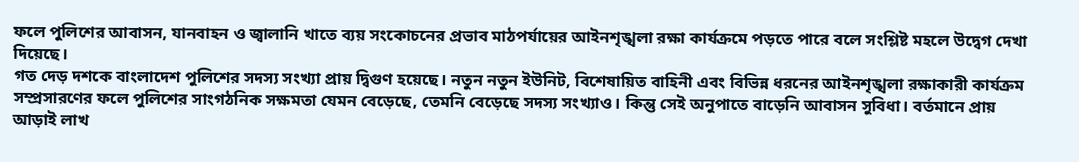ফলে পুলিশের আবাসন, যানবাহন ও জ্বালানি খাতে ব্যয় সংকোচনের প্রভাব মাঠপর্যায়ের আইনশৃঙ্খলা রক্ষা কার্যক্রমে পড়তে পারে বলে সংশ্লিষ্ট মহলে উদ্বেগ দেখা দিয়েছে।
গত দেড় দশকে বাংলাদেশ পুলিশের সদস্য সংখ্যা প্রায় দ্বিগুণ হয়েছে। নতুন নতুন ইউনিট, বিশেষায়িত বাহিনী এবং বিভিন্ন ধরনের আইনশৃঙ্খলা রক্ষাকারী কার্যক্রম সম্প্রসারণের ফলে পুলিশের সাংগঠনিক সক্ষমতা যেমন বেড়েছে, তেমনি বেড়েছে সদস্য সংখ্যাও। কিন্তু সেই অনুপাতে বাড়েনি আবাসন সুবিধা। বর্তমানে প্রায় আড়াই লাখ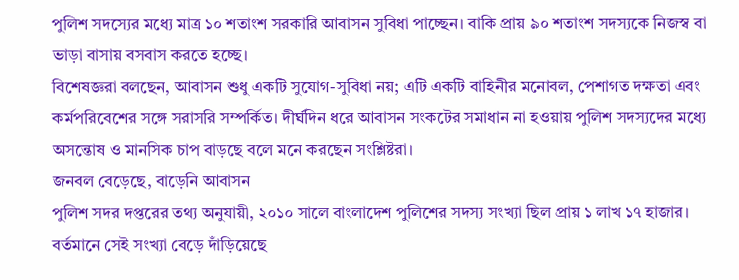পুলিশ সদস্যের মধ্যে মাত্র ১০ শতাংশ সরকারি আবাসন সুবিধা পাচ্ছেন। বাকি প্রায় ৯০ শতাংশ সদস্যকে নিজস্ব বা ভাড়া বাসায় বসবাস করতে হচ্ছে।
বিশেষজ্ঞরা বলছেন, আবাসন শুধু একটি সুযোগ-সুবিধা নয়; এটি একটি বাহিনীর মনোবল, পেশাগত দক্ষতা এবং কর্মপরিবেশের সঙ্গে সরাসরি সম্পর্কিত। দীর্ঘদিন ধরে আবাসন সংকটের সমাধান না হওয়ায় পুলিশ সদস্যদের মধ্যে অসন্তোষ ও মানসিক চাপ বাড়ছে বলে মনে করছেন সংশ্লিষ্টরা।
জনবল বেড়েছে, বাড়েনি আবাসন
পুলিশ সদর দপ্তরের তথ্য অনুযায়ী, ২০১০ সালে বাংলাদেশ পুলিশের সদস্য সংখ্যা ছিল প্রায় ১ লাখ ১৭ হাজার। বর্তমানে সেই সংখ্যা বেড়ে দাঁড়িয়েছে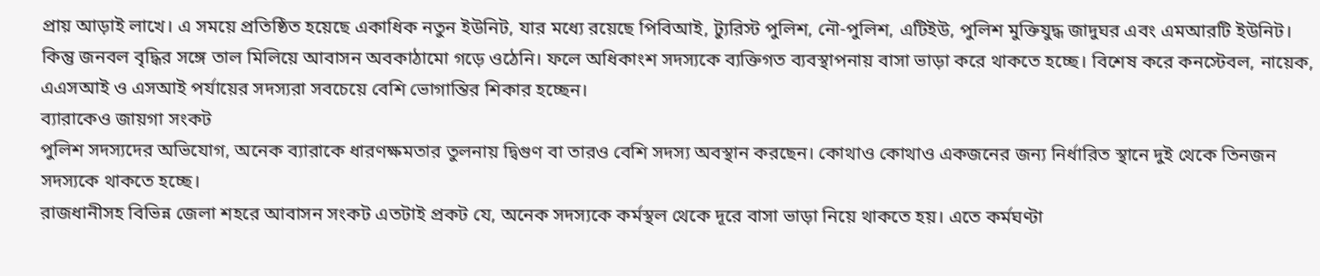প্রায় আড়াই লাখে। এ সময়ে প্রতিষ্ঠিত হয়েছে একাধিক নতুন ইউনিট, যার মধ্যে রয়েছে পিবিআই, ট্যুরিস্ট পুলিশ, নৌ-পুলিশ, এটিইউ, পুলিশ মুক্তিযুদ্ধ জাদুঘর এবং এমআরটি ইউনিট।
কিন্তু জনবল বৃদ্ধির সঙ্গে তাল মিলিয়ে আবাসন অবকাঠামো গড়ে ওঠেনি। ফলে অধিকাংশ সদস্যকে ব্যক্তিগত ব্যবস্থাপনায় বাসা ভাড়া করে থাকতে হচ্ছে। বিশেষ করে কনস্টেবল, নায়েক, এএসআই ও এসআই পর্যায়ের সদস্যরা সবচেয়ে বেশি ভোগান্তির শিকার হচ্ছেন।
ব্যারাকেও জায়গা সংকট
পুলিশ সদস্যদের অভিযোগ, অনেক ব্যারাকে ধারণক্ষমতার তুলনায় দ্বিগুণ বা তারও বেশি সদস্য অবস্থান করছেন। কোথাও কোথাও একজনের জন্য নির্ধারিত স্থানে দুই থেকে তিনজন সদস্যকে থাকতে হচ্ছে।
রাজধানীসহ বিভিন্ন জেলা শহরে আবাসন সংকট এতটাই প্রকট যে, অনেক সদস্যকে কর্মস্থল থেকে দূরে বাসা ভাড়া নিয়ে থাকতে হয়। এতে কর্মঘণ্টা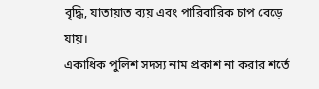বৃদ্ধি, যাতায়াত ব্যয় এবং পারিবারিক চাপ বেড়ে যায়।
একাধিক পুলিশ সদস্য নাম প্রকাশ না করার শর্তে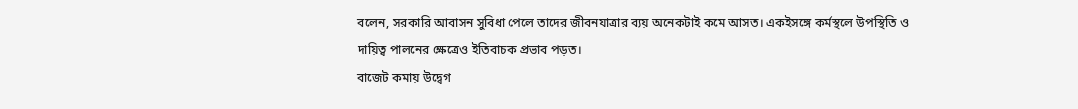বলেন, সরকারি আবাসন সুবিধা পেলে তাদের জীবনযাত্রার ব্যয় অনেকটাই কমে আসত। একইসঙ্গে কর্মস্থলে উপস্থিতি ও দায়িত্ব পালনের ক্ষেত্রেও ইতিবাচক প্রভাব পড়ত।
বাজেট কমায় উদ্বেগ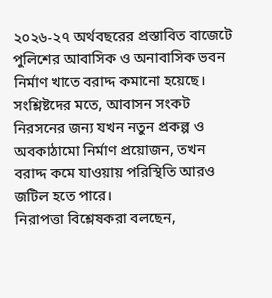২০২৬-২৭ অর্থবছরের প্রস্তাবিত বাজেটে পুলিশের আবাসিক ও অনাবাসিক ভবন নির্মাণ খাতে বরাদ্দ কমানো হয়েছে। সংশ্লিষ্টদের মতে, আবাসন সংকট নিরসনের জন্য যখন নতুন প্রকল্প ও অবকাঠামো নির্মাণ প্রয়োজন, তখন বরাদ্দ কমে যাওয়ায় পরিস্থিতি আরও জটিল হতে পারে।
নিরাপত্তা বিশ্লেষকরা বলছেন,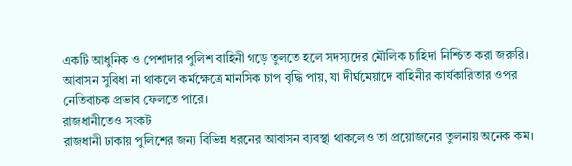একটি আধুনিক ও পেশাদার পুলিশ বাহিনী গড়ে তুলতে হলে সদস্যদের মৌলিক চাহিদা নিশ্চিত করা জরুরি। আবাসন সুবিধা না থাকলে কর্মক্ষেত্রে মানসিক চাপ বৃদ্ধি পায়, যা দীর্ঘমেয়াদে বাহিনীর কার্যকারিতার ওপর নেতিবাচক প্রভাব ফেলতে পারে।
রাজধানীতেও সংকট
রাজধানী ঢাকায় পুলিশের জন্য বিভিন্ন ধরনের আবাসন ব্যবস্থা থাকলেও তা প্রয়োজনের তুলনায় অনেক কম।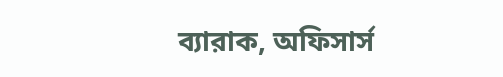ব্যারাক, অফিসার্স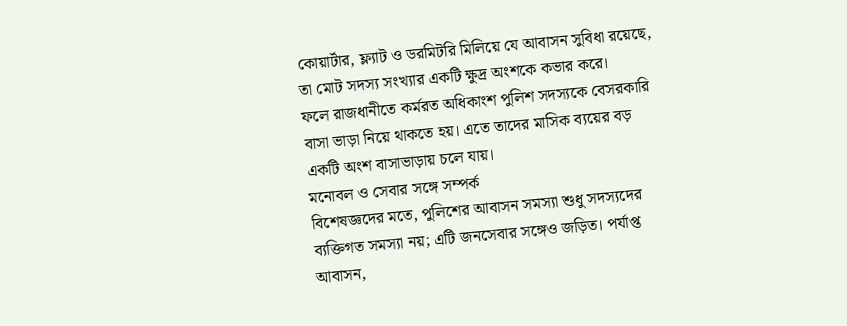কোয়ার্টার, ফ্ল্যাট ও ডরমিটরি মিলিয়ে যে আবাসন সুবিধা রয়েছে, তা মোট সদস্য সংখ্যার একটি ক্ষুদ্র অংশকে কভার করে।
ফলে রাজধানীতে কর্মরত অধিকাংশ পুলিশ সদস্যকে বেসরকারি বাসা ভাড়া নিয়ে থাকতে হয়। এতে তাদের মাসিক ব্যয়ের বড় একটি অংশ বাসাভাড়ায় চলে যায়।
মনোবল ও সেবার সঙ্গে সম্পর্ক
বিশেষজ্ঞদের মতে, পুলিশের আবাসন সমস্যা শুধু সদস্যদের ব্যক্তিগত সমস্যা নয়; এটি জনসেবার সঙ্গেও জড়িত। পর্যাপ্ত আবাসন,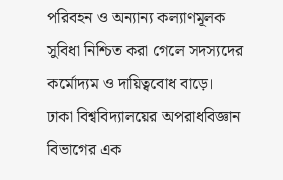পরিবহন ও অন্যান্য কল্যাণমূলক সুবিধা নিশ্চিত করা গেলে সদস্যদের কর্মোদ্যম ও দায়িত্ববোধ বাড়ে।
ঢাকা বিশ্ববিদ্যালয়ের অপরাধবিজ্ঞান বিভাগের এক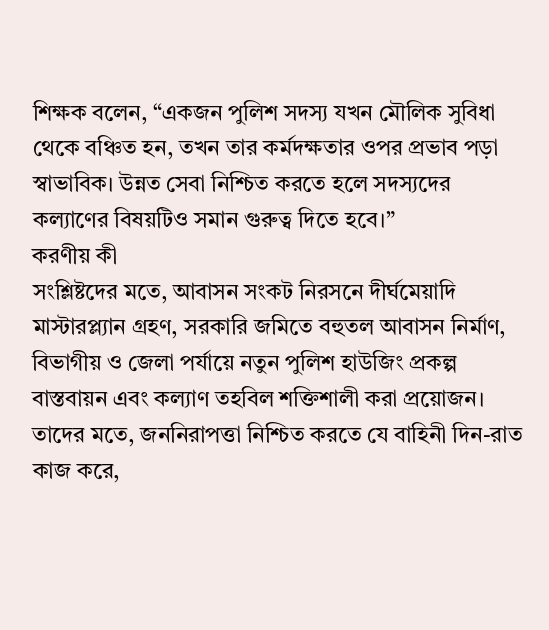শিক্ষক বলেন, “একজন পুলিশ সদস্য যখন মৌলিক সুবিধা থেকে বঞ্চিত হন, তখন তার কর্মদক্ষতার ওপর প্রভাব পড়া স্বাভাবিক। উন্নত সেবা নিশ্চিত করতে হলে সদস্যদের কল্যাণের বিষয়টিও সমান গুরুত্ব দিতে হবে।”
করণীয় কী
সংশ্লিষ্টদের মতে, আবাসন সংকট নিরসনে দীর্ঘমেয়াদি মাস্টারপ্ল্যান গ্রহণ, সরকারি জমিতে বহুতল আবাসন নির্মাণ, বিভাগীয় ও জেলা পর্যায়ে নতুন পুলিশ হাউজিং প্রকল্প বাস্তবায়ন এবং কল্যাণ তহবিল শক্তিশালী করা প্রয়োজন।
তাদের মতে, জননিরাপত্তা নিশ্চিত করতে যে বাহিনী দিন-রাত কাজ করে,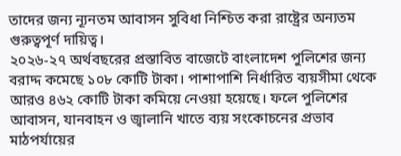তাদের জন্য ন্যূনতম আবাসন সুবিধা নিশ্চিত করা রাষ্ট্রের অন্যতম গুরুত্বপূর্ণ দায়িত্ব।
২০২৬-২৭ অর্থবছরের প্রস্তাবিত বাজেটে বাংলাদেশ পুলিশের জন্য বরাদ্দ কমেছে ১০৮ কোটি টাকা। পাশাপাশি নির্ধারিত ব্যয়সীমা থেকে আরও ৪৬২ কোটি টাকা কমিয়ে নেওয়া হয়েছে। ফলে পুলিশের আবাসন, যানবাহন ও জ্বালানি খাতে ব্যয় সংকোচনের প্রভাব মাঠপর্যায়ের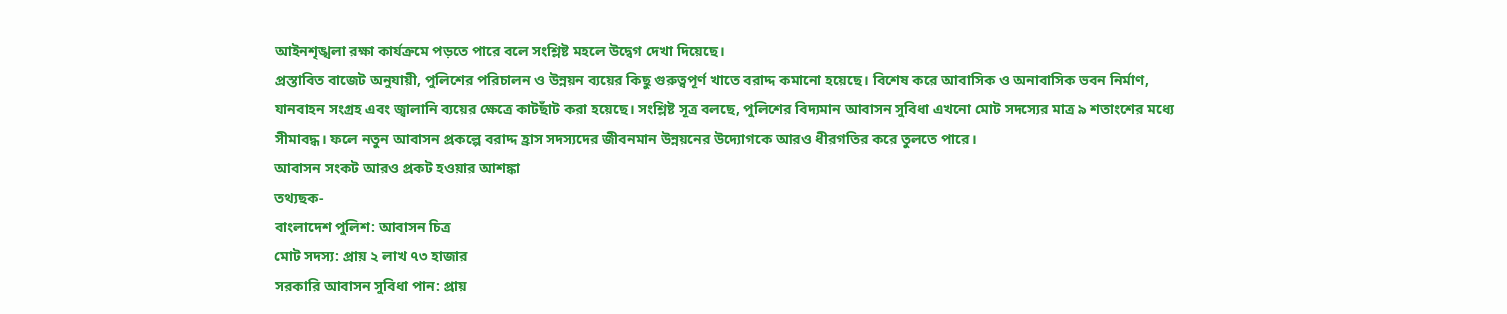আইনশৃঙ্খলা রক্ষা কার্যক্রমে পড়তে পারে বলে সংশ্লিষ্ট মহলে উদ্বেগ দেখা দিয়েছে।
প্রস্তাবিত বাজেট অনুযায়ী, পুলিশের পরিচালন ও উন্নয়ন ব্যয়ের কিছু গুরুত্বপূর্ণ খাতে বরাদ্দ কমানো হয়েছে। বিশেষ করে আবাসিক ও অনাবাসিক ভবন নির্মাণ, যানবাহন সংগ্রহ এবং জ্বালানি ব্যয়ের ক্ষেত্রে কাটছাঁট করা হয়েছে। সংশ্লিষ্ট সূত্র বলছে, পুলিশের বিদ্যমান আবাসন সুবিধা এখনো মোট সদস্যের মাত্র ৯ শতাংশের মধ্যে সীমাবদ্ধ। ফলে নতুন আবাসন প্রকল্পে বরাদ্দ হ্রাস সদস্যদের জীবনমান উন্নয়নের উদ্যোগকে আরও ধীরগতির করে তুলতে পারে।
আবাসন সংকট আরও প্রকট হওয়ার আশঙ্কা
তথ্যছক-
বাংলাদেশ পুলিশ: আবাসন চিত্র
মোট সদস্য: প্রায় ২ লাখ ৭৩ হাজার
সরকারি আবাসন সুবিধা পান: প্রায়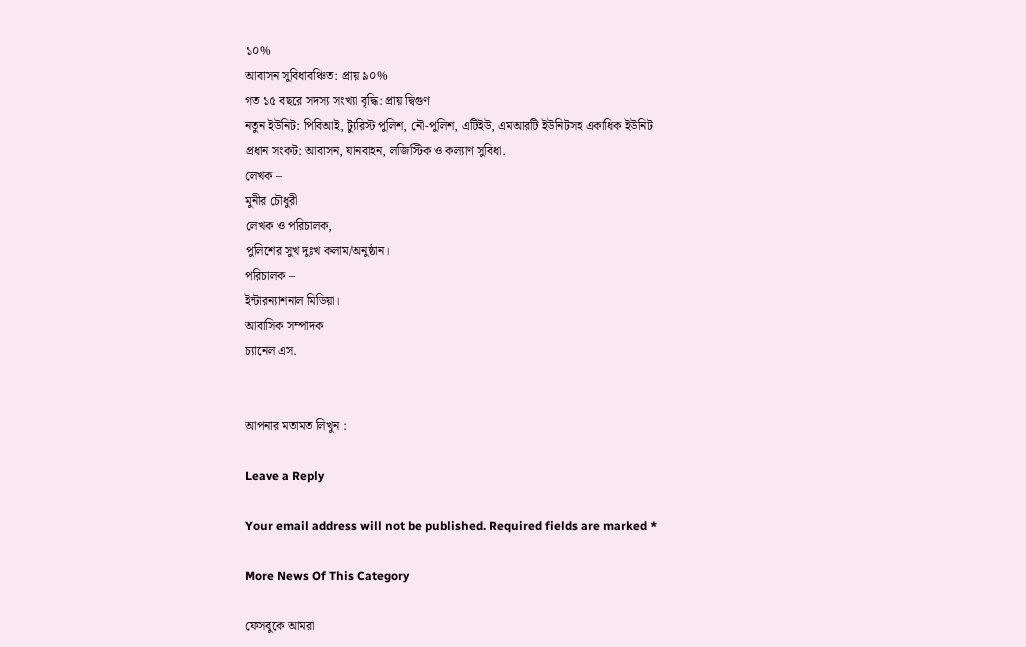১০%
আবাসন সুবিধাবঞ্চিত: প্রায় ৯০%
গত ১৫ বছরে সদস্য সংখ্যা বৃদ্ধি: প্রায় দ্বিগুণ
নতুন ইউনিট: পিবিআই, ট্যুরিস্ট পুলিশ, নৌ-পুলিশ, এটিইউ, এমআরটি ইউনিটসহ একাধিক ইউনিট
প্রধান সংকট: আবাসন, যানবাহন, লজিস্টিক ও কল্যাণ সুবিধা.
লেখক –
মুনীর চৌধুরী
লেখক ও পরিচালক,
পুলিশের সুখ দুঃখ কলাম/অনুষ্ঠান।
পরিচালক –
ইন্টারন্যাশনাল মিডিয়া।
আবাসিক সম্পাদক
চ্যানেল এস.


আপনার মতামত লিখুন :

Leave a Reply

Your email address will not be published. Required fields are marked *

More News Of This Category

ফেসবুকে আমরা